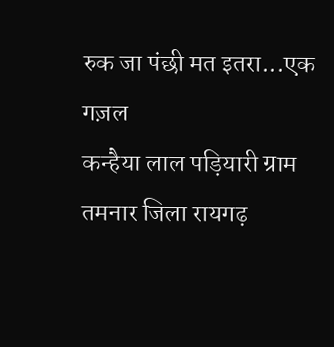रुक जा पंछी मत इतरा...एक गज़ल
कन्हैया लाल पड़ियारी ग्राम तमनार जिला रायगढ़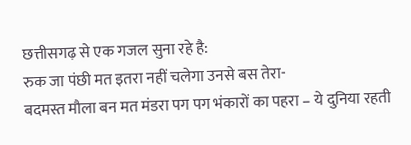छत्तीसगढ़ से एक गजल सुना रहे है:
रुक जा पंछी मत इतरा नहीं चलेगा उनसे बस तेरा-
बदमस्त मौला बन मत मंडरा पग पग भंकारों का पहरा – ये दुनिया रहती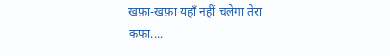खफ़ा-खफ़ा यहाँ नहीं चलेगा तेरा कफा....